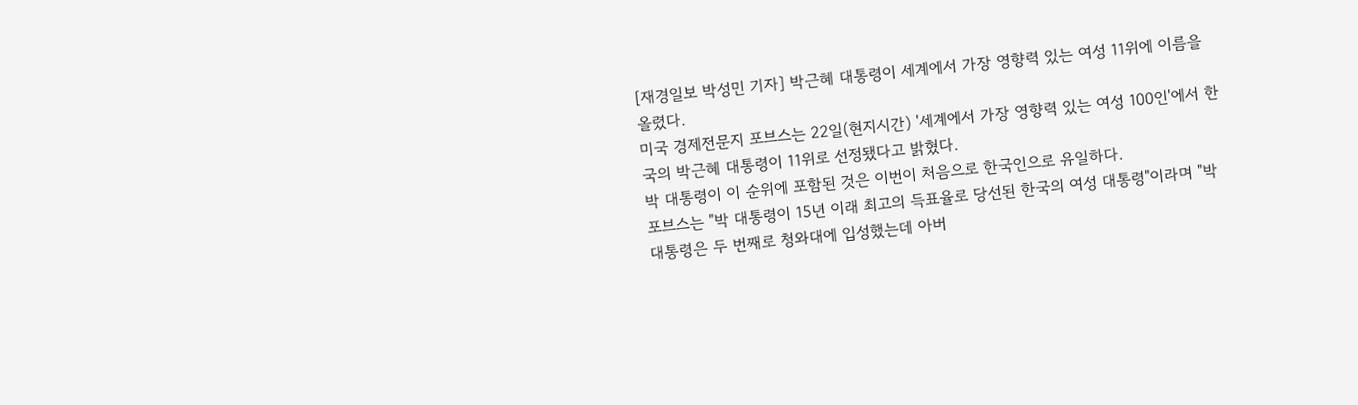[재경일보 박성민 기자] 박근혜 대통령이 세계에서 가장 영향력 있는 여성 11위에 이름을 올렸다.
미국 경제전문지 포브스는 22일(현지시간) '세계에서 가장 영향력 있는 여성 100인'에서 한국의 박근혜 대통령이 11위로 선정됐다고 밝혔다.
박 대통령이 이 순위에 포함된 것은 이번이 처음으로 한국인으로 유일하다.
포브스는 "박 대통령이 15년 이래 최고의 득표율로 당선된 한국의 여성 대통령"이라며 "박 대통령은 두 번째로 청와대에 입성했는데 아버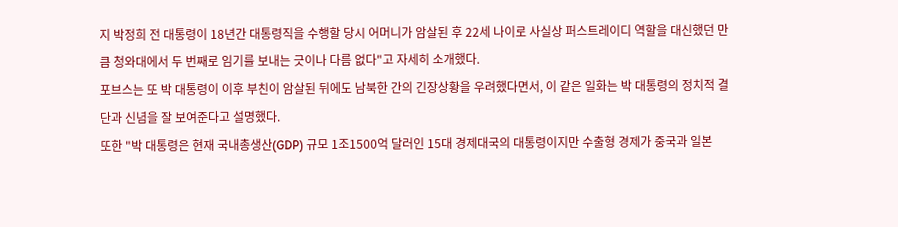지 박정희 전 대통령이 18년간 대통령직을 수행할 당시 어머니가 암살된 후 22세 나이로 사실상 퍼스트레이디 역할을 대신했던 만큼 청와대에서 두 번째로 임기를 보내는 긋이나 다름 없다"고 자세히 소개했다.
포브스는 또 박 대통령이 이후 부친이 암살된 뒤에도 남북한 간의 긴장상황을 우려했다면서, 이 같은 일화는 박 대통령의 정치적 결단과 신념을 잘 보여준다고 설명했다.
또한 "박 대통령은 현재 국내총생산(GDP) 규모 1조1500억 달러인 15대 경제대국의 대통령이지만 수출형 경제가 중국과 일본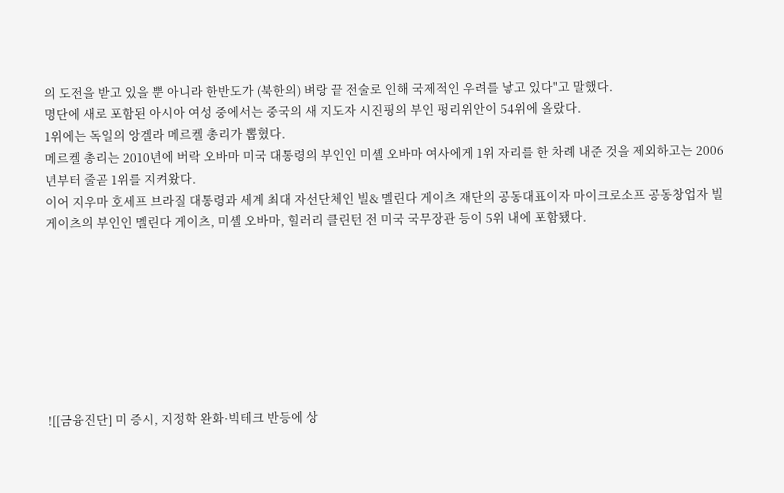의 도전을 받고 있을 뿐 아니라 한반도가 (북한의) 벼랑 끝 전술로 인해 국제적인 우려를 낳고 있다"고 말했다.
명단에 새로 포함된 아시아 여성 중에서는 중국의 새 지도자 시진핑의 부인 펑리위안이 54위에 올랐다.
1위에는 독일의 앙겔라 메르켈 총리가 뽑혔다.
메르켈 총리는 2010년에 버락 오바마 미국 대통령의 부인인 미셸 오바마 여사에게 1위 자리를 한 차례 내준 것을 제외하고는 2006년부터 줄곧 1위를 지켜왔다.
이어 지우마 호세프 브라질 대통령과 세계 최대 자선단체인 빌& 멜린다 게이츠 재단의 공동대표이자 마이크로소프 공동창업자 빌 게이츠의 부인인 멜린다 게이츠, 미셸 오바마, 힐러리 클린턴 전 미국 국무장관 등이 5위 내에 포함됐다.








![[금융진단] 미 증시, 지정학 완화·빅테크 반등에 상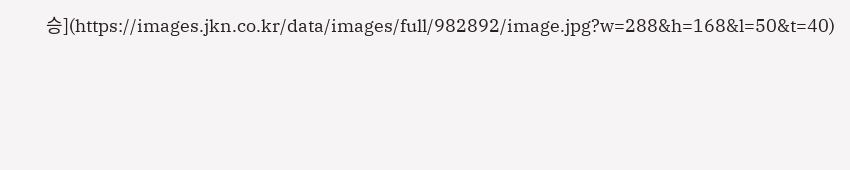승](https://images.jkn.co.kr/data/images/full/982892/image.jpg?w=288&h=168&l=50&t=40)